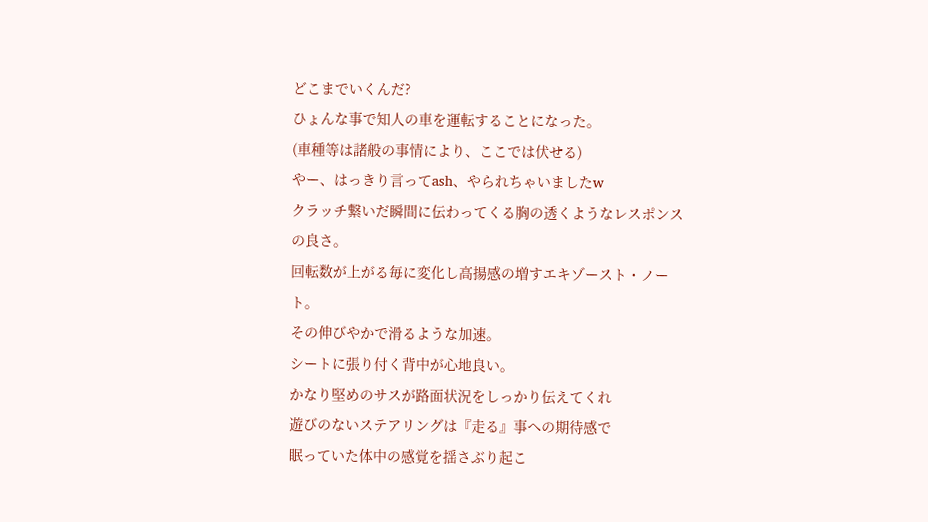どこまでいくんだ?
ひょんな事で知人の車を運転することになった。
(車種等は諸般の事情により、ここでは伏せる)
やー、はっきり言ってash、やられちゃいましたw
クラッチ繋いだ瞬間に伝わってくる胸の透くようなレスポンスの良さ。
回転数が上がる毎に変化し高揚感の増すエキゾースト・ノート。
その伸びやかで滑るような加速。
シートに張り付く背中が心地良い。
かなり堅めのサスが路面状況をしっかり伝えてくれ
遊びのないステアリングは『走る』事への期待感で
眠っていた体中の感覚を揺さぶり起こ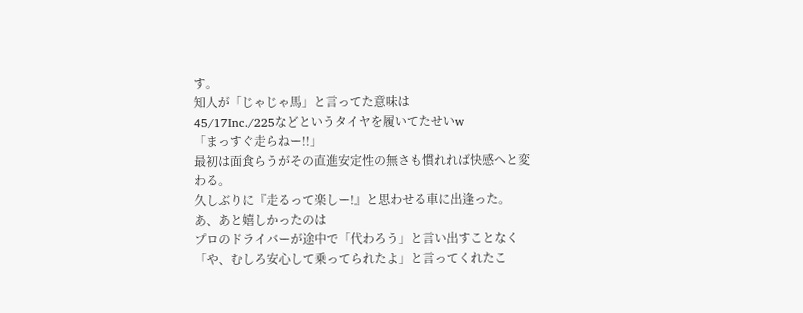す。
知人が「じゃじゃ馬」と言ってた意味は
45/17Inc./225などというタイヤを履いてたせいw
「まっすぐ走らねー!!」
最初は面食らうがその直進安定性の無さも慣れれば快感へと変わる。
久しぶりに『走るって楽しー!』と思わせる車に出逢った。
あ、あと嬉しかったのは
プロのドライバーが途中で「代わろう」と言い出すことなく
「や、むしろ安心して乗ってられたよ」と言ってくれたこ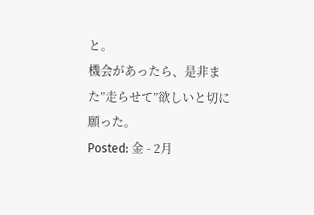と。
機会があったら、是非また”走らせて”欲しいと切に願った。
Posted: 金 - 2月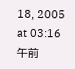18, 2005 at 03:16 午前